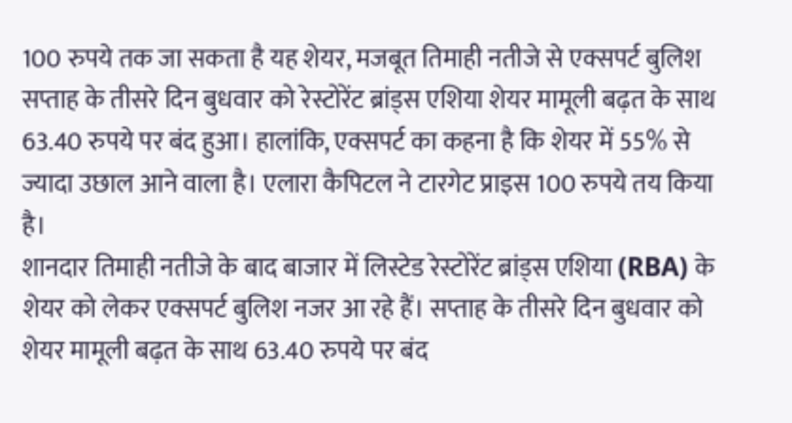100 रुपये तक जा सकता है यह शेयर, मजबूत तिमाही नतीजे से एक्सपर्ट बुलिश
सप्ताह के तीसरे दिन बुधवार को रेस्टोरेंट ब्रांड्स एशिया शेयर मामूली बढ़त के साथ 63.40 रुपये पर बंद हुआ। हालांकि, एक्सपर्ट का कहना है कि शेयर में 55% से ज्यादा उछाल आने वाला है। एलारा कैपिटल ने टारगेट प्राइस 100 रुपये तय किया है।
शानदार तिमाही नतीजे के बाद बाजार में लिस्टेड रेस्टोरेंट ब्रांड्स एशिया (RBA) के शेयर को लेकर एक्सपर्ट बुलिश नजर आ रहे हैं। सप्ताह के तीसरे दिन बुधवार को शेयर मामूली बढ़त के साथ 63.40 रुपये पर बंद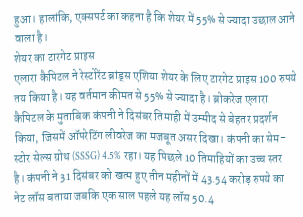हुआ। हालांकि, एक्सपर्ट का कहना है कि शेयर में 55% से ज्यादा उछाल आने वाला है।
शेयर का टारगेट प्राइस
एलारा कैपिटल ने रेस्टोरेंट ब्रांड्स एशिया शेयर के लिए टारगेट प्राइस 100 रुपये तय किया है। यह वर्तमान कीमत से 55% से ज्यादा है। ब्रोकरेज एलारा कैपिटल के मुताबिक कंपनी ने दिसंबर तिमाही में उम्मीद से बेहतर प्रदर्शन किया, जिसमें ऑपरेटिंग लीवरेज का मजबूत असर दिखा। कंपनी का सेम-स्टोर सेल्स ग्रोथ (SSSG) 4.5% रहा। यह पिछले 10 तिमाहियों का उच्च स्तर है। कंपनी ने 31 दिसंबर को खत्म हुए तीन महीनों में 43.54 करोड़ रुपये का नेट लॉस बताया जबकि एक साल पहले यह लॉस 50.4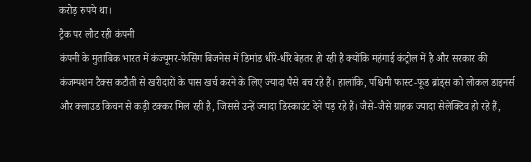करोड़ रुपये था।
ट्रैक पर लौट रही कंपनी
कंपनी के मुताबिक भारत में कंज्यूमर-फेसिंग बिजनेस में डिमांड धीरे-धीरे बेहतर हो रही है क्योंकि महंगाई कंट्रोल में है और सरकार की कंजम्पशन टैक्स कटौती से खरीदारों के पास खर्च करने के लिए ज्यादा पैसे बच रहे हैं। हालांकि, पश्चिमी फास्ट-फूड ब्रांड्स को लोकल डाइनर्स और क्लाउड किचन से कड़ी टक्कर मिल रही है, जिससे उन्हें ज्यादा डिस्काउंट देने पड़ रहे हैं। जैसे-जैसे ग्राहक ज्यादा सेलेक्टिव हो रहे हैं,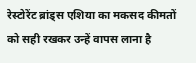रेस्टोरेंट ब्रांड्स एशिया का मकसद कीमतों को सही रखकर उन्हें वापस लाना है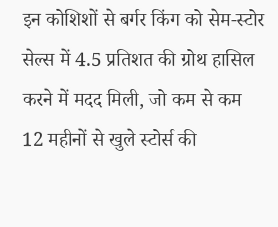इन कोशिशों से बर्गर किंग को सेम-स्टोर सेल्स में 4.5 प्रतिशत की ग्रोथ हासिल करने में मदद मिली, जो कम से कम 12 महीनों से खुले स्टोर्स की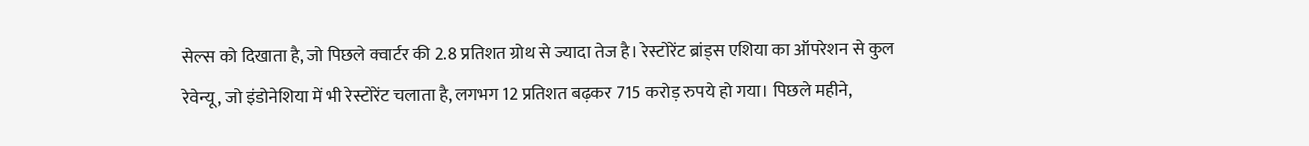सेल्स को दिखाता है, जो पिछले क्वार्टर की 2.8 प्रतिशत ग्रोथ से ज्यादा तेज है। रेस्टोरेंट ब्रांड्स एशिया का ऑपरेशन से कुल रेवेन्यू, जो इंडोनेशिया में भी रेस्टोरेंट चलाता है, लगभग 12 प्रतिशत बढ़कर 715 करोड़ रुपये हो गया। पिछले महीने,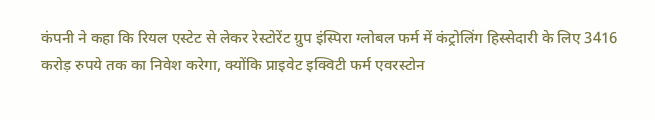कंपनी ने कहा कि रियल एस्टेट से लेकर रेस्टोरेंट ग्रुप इंस्पिरा ग्लोबल फर्म में कंट्रोलिंग हिस्सेदारी के लिए 3416 करोड़ रुपये तक का निवेश करेगा, क्योंकि प्राइवेट इक्विटी फर्म एवरस्टोन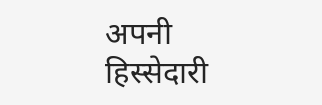अपनी हिस्सेदारी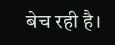बेच रही है।